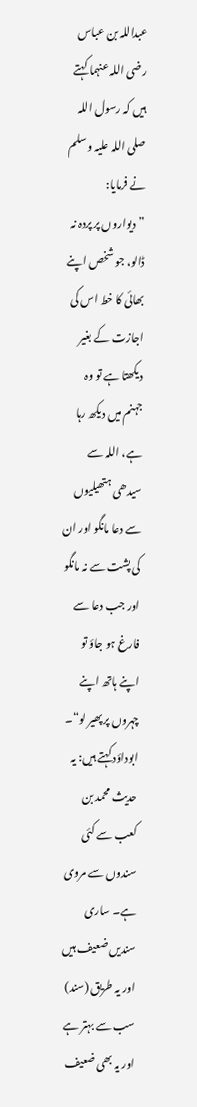عبداللہ بن عباس رضی اللہ عنہما کہتے ہیں کہ رسول اللہ صلی اللہ علیہ وسلم نے فرمایا: ”دیواروں پر پردہ نہ ڈالو، جو شخص اپنے بھائی کا خط اس کی اجازت کے بغیر دیکھتا ہے تو وہ جہنم میں دیکھ رہا ہے، اللہ سے سیدھی ہتھیلیوں سے دعا مانگو اور ان کی پشت سے نہ مانگو اور جب دعا سے فارغ ہو جاؤ تو اپنے ہاتھ اپنے چہروں پر پھیر لو“۔ ابوداؤد کہتے ہیں: یہ حدیث محمد بن کعب سے کئی سندوں سے مروی ہے۔ ساری سندیں ضعیف ہیں اور یہ طریق (سند) سب سے بہتر ہے اور یہ بھی ضعیف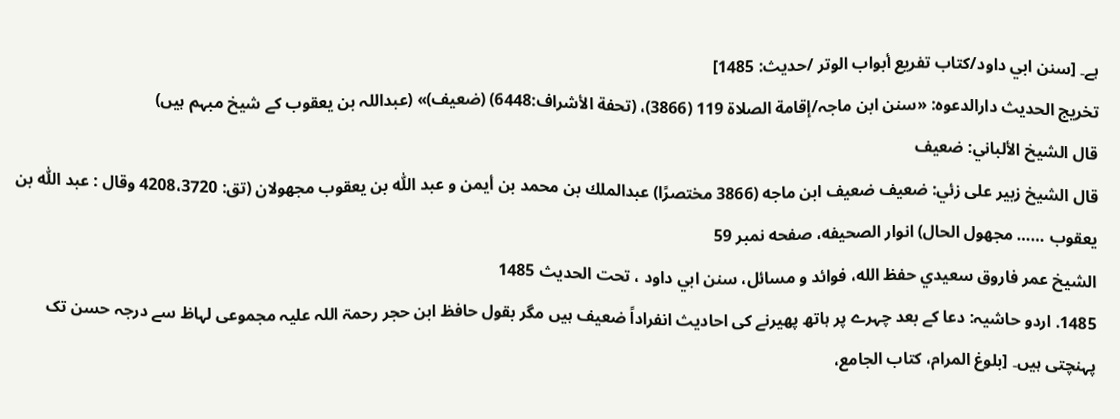ہے۔ [سنن ابي داود/كتاب تفريع أبواب الوتر /حدیث: 1485]
تخریج الحدیث دارالدعوہ: «سنن ابن ماجہ/إقامة الصلاة 119 (3866)، (تحفة الأشراف:6448) (ضعیف)» (عبداللہ بن یعقوب کے شیخ مبہم ہیں)
قال الشيخ الألباني: ضعيف
قال الشيخ زبير على زئي: ضعيف ضعيف ابن ماجه (3866 مختصرًا) عبدالملك بن محمد بن أيمن و عبد اللّٰه بن يعقوب مجهولان (تق: 4208،3720 وقال : عبد اللّٰه بن يعقوب …… مجهول الحال) انوار الصحيفه، صفحه نمبر 59
الشيخ عمر فاروق سعيدي حفظ الله، فوائد و مسائل، سنن ابي داود ، تحت الحديث 1485
1485. اردو حاشیہ: دعا کے بعد چہرے پر ہاتھ پھیرنے کی احادیث انفراداً ضعیف ہیں مگر بقول حافظ ابن حجر رحمۃ اللہ علیہ مجموعی لہاظ سے درجہ حسن تک پہنچتی ہیں۔ [بلوغ المرام، کتاب الجامع،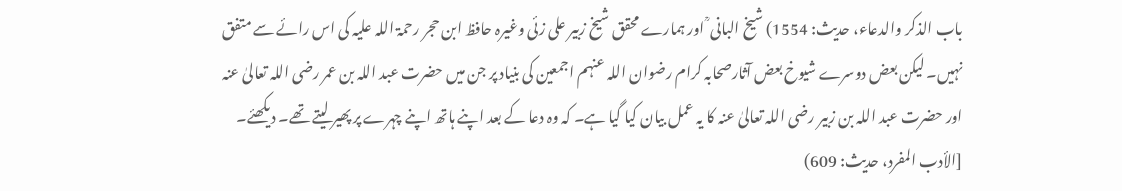باب الذکر والدعاء، حدیث: 1554) شیخ البانی ؒ اور ہمارے محقق شیخ زبیر علی زئی وغیرہ حافظ ابن حجر رحمۃ اللہ علیہ کی اس رائے سے متفق نہیں۔ لیکن بعض دوسرے شیوخ بعض آثارصحابہ کرام رضوان اللہ عنہم اجمعین کی بنیاد پر جن میں حضرت عبد اللہ بن عمر رضی اللہ تعالیٰ عنہ اور حضرت عبد اللہ بن زبیر رضی اللہ تعالیٰ عنہ کا یہ عمل بیان کیا گیا ہے۔ کہ وہ دعا کے بعد اپنے ہاتھ اپنے چہرے پر پھیر لیتے تھے۔ دیکھئے۔ [الأدب المفرد، حدیث: 609)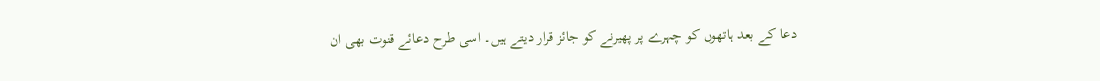دعا کے بعد ہاتھوں کو چہرے پر پھیرنے کو جائز قرار دیتے ہیں۔ اسی طرح دعائے قنوت بھی ان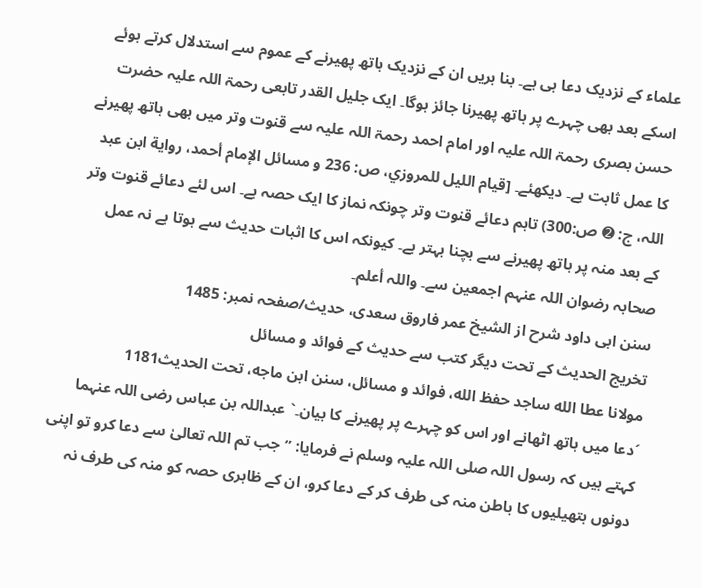علماء کے نزدیک دعا ہی ہے۔ بنا بریں ان کے نزدیک ہاتھ پھیرنے کے عموم سے استدلال کرتے ہوئے اسکے بعد بھی چہرے پر ہاتھ پھیرنا جائز ہوگا۔ ایک جلیل القدر تابعی رحمۃ اللہ علیہ حضرت حسن بصری رحمۃ اللہ علیہ اور امام احمد رحمۃ اللہ علیہ سے قنوت وتر میں بھی ہاتھ پھیرنے کا عمل ثابت ہے۔ دیکھئے۔ [قیام اللیل للمروزي، ص: 236 و مسائل الإمام أحمد، روایة ابن عبد اللہ، ج: ➋ ص:300) تاہم دعائے قنوت وتر چونکہ نماز کا ایک حصہ ہے۔ اس لئے دعائے قنوت وتر کے بعد منہ پر ہاتھ پھیرنے سے بچنا بہتر ہے۔ کیونکہ اس کا اثبات حدیث سے ہوتا ہے نہ عمل صحابہ رضوان اللہ عنہم اجمعین سے۔ واللہ أعلم۔
سنن ابی داود شرح از الشیخ عمر فاروق سعدی، حدیث/صفحہ نمبر: 1485
تخریج الحدیث کے تحت دیگر کتب سے حدیث کے فوائد و مسائل
مولانا عطا الله ساجد حفظ الله، فوائد و مسائل، سنن ابن ماجه، تحت الحديث1181
´دعا میں ہاتھ اٹھانے اور اس کو چہرے پر پھیرنے کا بیان۔` عبداللہ بن عباس رضی اللہ عنہما کہتے ہیں کہ رسول اللہ صلی اللہ علیہ وسلم نے فرمایا: ”جب تم اللہ تعالیٰ سے دعا کرو تو اپنی دونوں ہتھیلیوں کا باطن منہ کی طرف کر کے دعا کرو، ان کے ظاہری حصہ کو منہ کی طرف نہ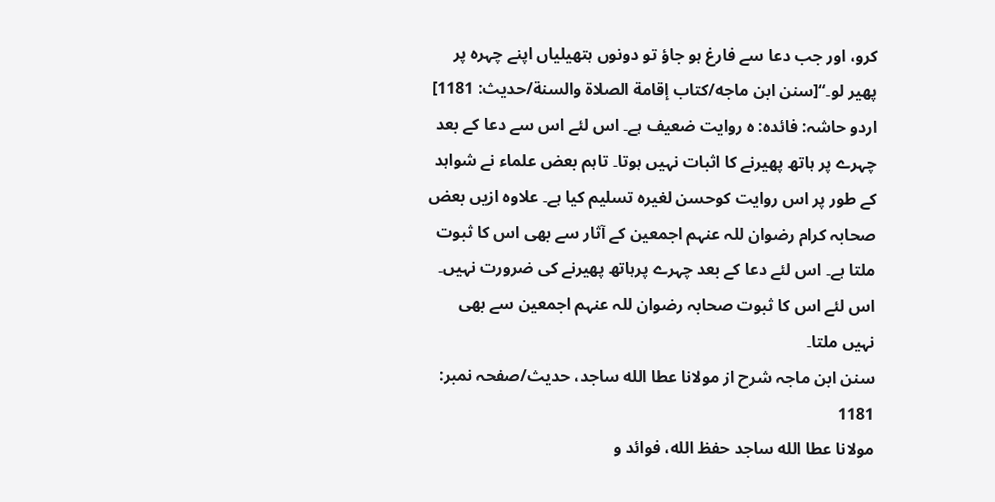کرو، اور جب دعا سے فارغ ہو جاؤ تو دونوں ہتھیلیاں اپنے چہرہ پر پھیر لو۔“[سنن ابن ماجه/كتاب إقامة الصلاة والسنة/حدیث: 1181]
اردو حاشہ: فائدہ: ہ روایت ضعیف ہے۔ اس لئے اس سے دعا کے بعد چہرے پر ہاتھ پھیرنے کا اثبات نہیں ہوتا۔ تاہم بعض علماء نے شواہد کے طور پر اس روایت کوحسن لغیرہ تسلیم کیا ہے۔ علاوہ ازیں بعض صحابہ کرام رضوان للہ عنہم اجمعین کے آثار سے بھی اس کا ثبوت ملتا ہے۔ اس لئے دعا کے بعد چہرے پرہاتھ پھیرنے کی ضرورت نہیں۔ اس لئے اس کا ثبوت صحابہ رضوان للہ عنہم اجمعین سے بھی نہیں ملتا۔
سنن ابن ماجہ شرح از مولانا عطا الله ساجد، حدیث/صفحہ نمبر: 1181
مولانا عطا الله ساجد حفظ الله، فوائد و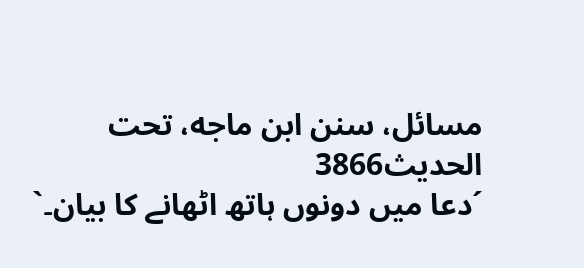مسائل، سنن ابن ماجه، تحت الحديث3866
´دعا میں دونوں ہاتھ اٹھانے کا بیان۔`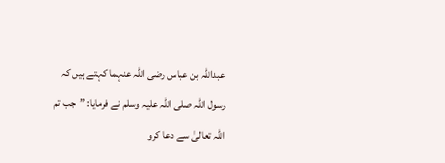عبداللہ بن عباس رضی اللہ عنہما کہتے ہیں کہ رسول اللہ صلی اللہ علیہ وسلم نے فرمایا: ”جب تم اللہ تعالیٰ سے دعا کرو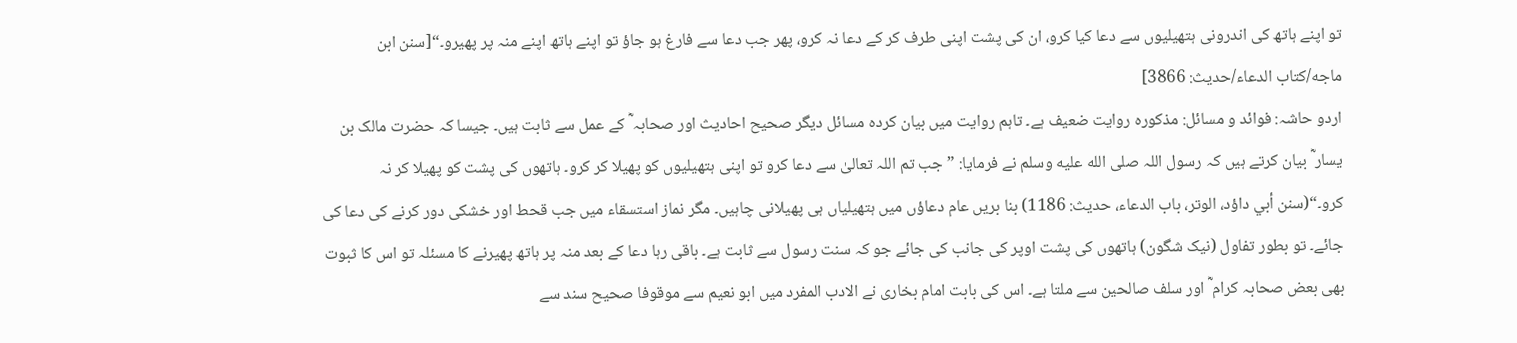تو اپنے ہاتھ کی اندرونی ہتھیلیوں سے دعا کیا کرو، ان کی پشت اپنی طرف کر کے دعا نہ کرو، پھر جب دعا سے فارغ ہو جاؤ تو اپنے ہاتھ اپنے منہ پر پھیرو۔“[سنن ابن ماجه/كتاب الدعاء/حدیث: 3866]
اردو حاشہ: فوائد و مسائل: مذکورہ روایت ضعیف ہے۔ تاہم روایت میں بیان کردہ مسائل دیگر صحیح احادیث اور صحابہ ؓ کے عمل سے ثابت ہیں۔ جیسا کہ حضرت مالک بن یسار ؓ بیان کرتے ہیں کہ رسول اللہ صلى الله عليه وسلم نے فرمایا: ”جب تم اللہ تعالیٰ سے دعا کرو تو اپنی ہتھیلیوں کو پھیلا کر کرو۔ ہاتھوں کی پشت کو پھیلا کر نہ کرو۔“(سنن أبي داؤد، الوتر، باب الدعاء، حدیث: 1186) بنا بریں عام دعاؤں میں ہتھیلیاں ہی پھیلانی چاہیں۔ مگر نماز استسقاء میں جب قحط اور خشکی دور کرنے کی دعا کی جائے۔ تو بطور تفاول (نیک شگون) ہاتھوں کی پشت اوپر کی جانب کی جائے جو کہ سنت رسول سے ثابت ہے۔ باقی رہا دعا کے بعد منہ پر ہاتھ پھیرنے کا مسئلہ تو اس کا ثبوت بھی بعض صحابہ کرام ؓ اور سلف صالحین سے ملتا ہے۔ اس کی بابت امام بخاری نے الادب المفرد میں ابو نعیم سے موقوفا صحیح سند سے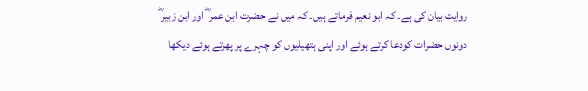روایت بیان کی ہے۔ کہ ابو نعیم فرماتے ہیں۔ کہ میں نے حضرت ابن عمر ؓ اور ابن زبیر ؓ دونوں حضرات کودعا کرتے ہوئے اور اپنی ہتھیلیوں کو چہرے پر پھرتے ہوئے دیکھا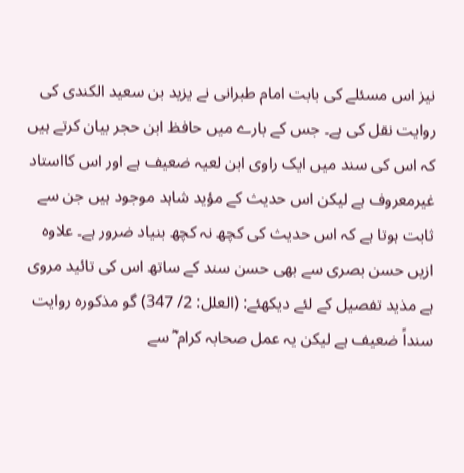نیز اس مسئلے کی بابت امام طبرانی نے یزید بن سعید الکندی کی روایت نقل کی ہے۔ جس کے بارے میں حافظ ابن حجر بیان کرتے ہیں کہ اس کی سند میں ایک راوی ابن لعیہ ضعیف ہے اور اس کااستاد غیرمعروف ہے لیکن اس حدیث کے مؤید شاہد موجود ہیں جن سے ثابت ہوتا ہے کہ اس حدیث کی کچھ نہ کچھ بنیاد ضرور ہے۔ علاوہ ازیں حسن بصری سے بھی حسن سند کے ساتھ اس کی تائید مروی ہے مذید تفصیل کے لئے دیکھئے: (العلل: 2/ 347) گو مذکورہ روایت سنداً ضعیف ہے لیکن یہ عمل صحابہ کرام ؓ سے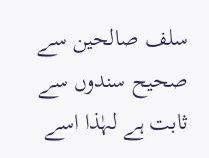سلف صالحین سے صحیح سندوں سے ثابت ہے لہٰذا اسے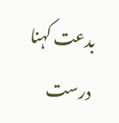بدعت کہنا درست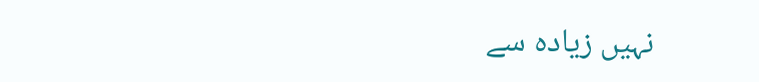نہیں زیادہ سے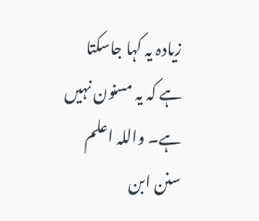زیادہ یہ کہا جاسکتا ہے کہ یہ مسنون نہیں ہے۔ واللہ اعلم
سنن ابن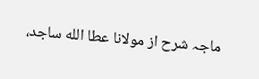ماجہ شرح از مولانا عطا الله ساجد،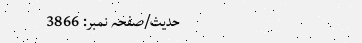حدیث/صفحہ نمبر: 3866